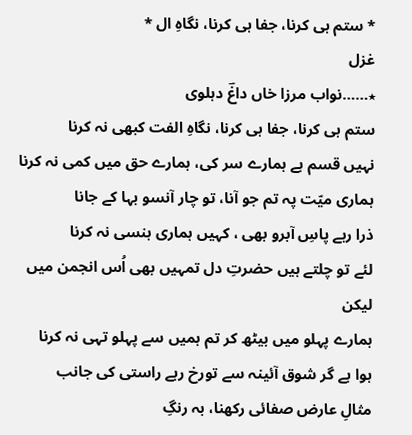* ستم ہی کرنا، جفا ہی کرنا، نگاہِ ال *
غزل
٭……نواب مرزا خاں داغؔ دہلوی
ستم ہی کرنا، جفا ہی کرنا، نگاہِ الفت کبھی نہ کرنا
نہیں قسم ہے ہمارے سر کی، ہمارے حق میں کمی نہ کرنا
ہماری میّت پہ تم جو آنا، تو چار آنسو بہا کے جانا
ذرا رہے پاسِ آبرو بھی ، کہیں ہماری ہنسی نہ کرنا
لئے تو چلتے ہیں حضرتِ دل تمہیں بھی اُس انجمن میں لیکن
ہمارے پہلو میں بیٹھ کر تم ہمیں سے پہلو تہی نہ کرنا
ہوا ہے گر شوق آئینہ سے تورخ رہے راستی کی جانب
مثالِ عارض صفائی رکھنا، بہ رنگِ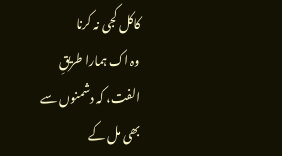کاکل کجی نہ کرنا
وہ اک ہمارا طریقِ الفت، کہ دشمنوں سے بھی مل کے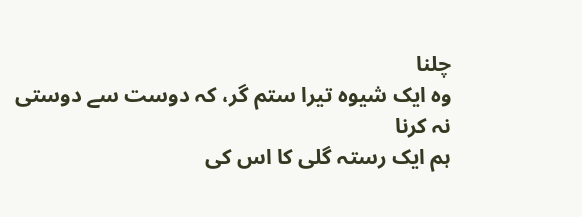چلنا
وہ ایک شیوہ تیرا ستم گر، کہ دوست سے دوستی نہ کرنا
ہم ایک رستہ گلی کا اس کی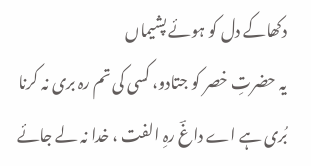دکھاکے دل کو ہوئے پشیماں
یہ حضرتِ خصر کو جتادو، کسی کی تم رہ بری نہ کرنا
بُری ہے اے داغؔ رہِ الفت ، خدا نہ لے جائے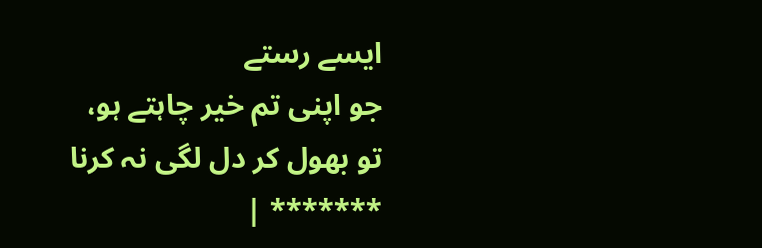ایسے رستے
جو اپنی تم خیر چاہتے ہو، تو بھول کر دل لگی نہ کرنا
******* |